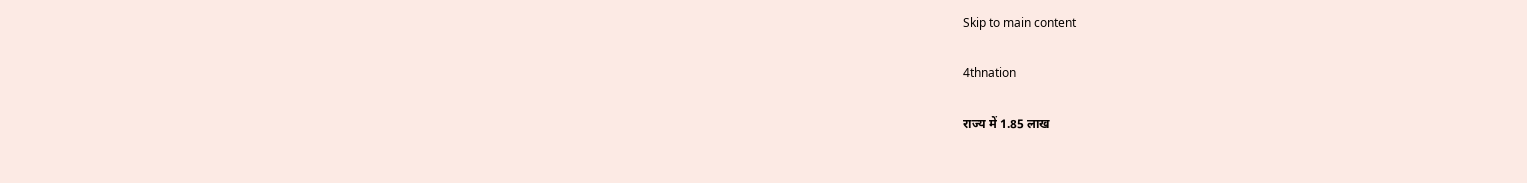Skip to main content

4thnation

राज्य में 1.85 लाख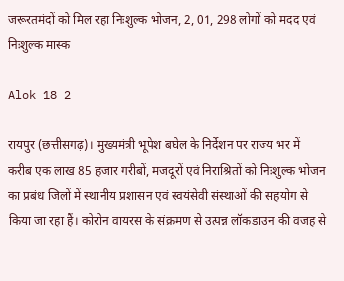जरूरतमंदों को मिल रहा निःशुल्क भोजन, 2, 01, 298 लोगों को मदद एवं निःशुल्क मास्क

Alok 18 2

रायपुर (छत्तीसगढ़)। मुख्यमंत्री भूपेश बघेल के निर्देशन पर राज्य भर में  करीब एक लाख 85 हजार गरीबों, मजदूरों एवं निराश्रितों को निःशुल्क भोजन का प्रबंध जिलों में स्थानीय प्रशासन एवं स्वयंसेवी संस्थाओं की सहयोग से किया जा रहा हैं। कोरोन वायरस के संक्रमण से उत्पन्न लॉकडाउन की वजह से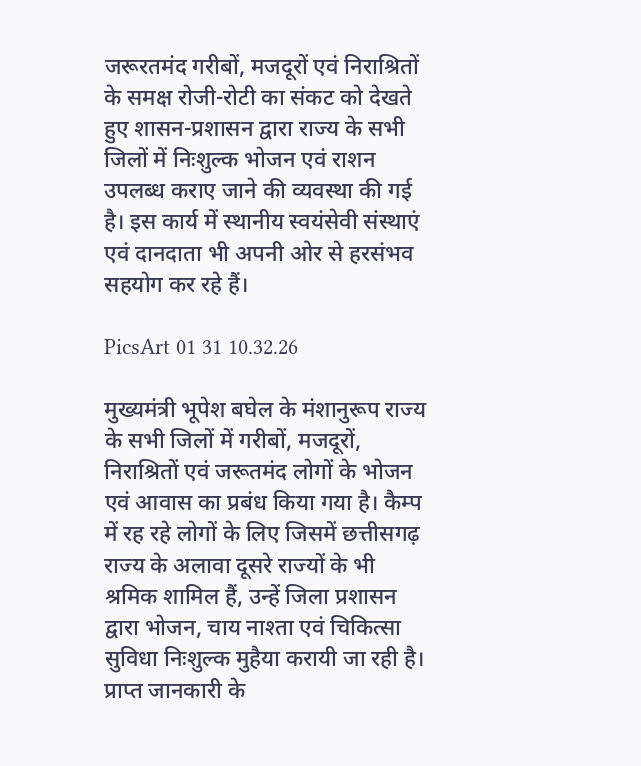जरूरतमंद गरीबों, मजदूरों एवं निराश्रितों के समक्ष रोजी-रोटी का संकट को देखते हुए शासन-प्रशासन द्वारा राज्य के सभी जिलों में निःशुल्क भोजन एवं राशन उपलब्ध कराए जाने की व्यवस्था की गई है। इस कार्य में स्थानीय स्वयंसेवी संस्थाएं एवं दानदाता भी अपनी ओर से हरसंभव सहयोग कर रहे हैं।

PicsArt 01 31 10.32.26

मुख्यमंत्री भूपेश बघेल के मंशानुरूप राज्य के सभी जिलों में गरीबों, मजदूरों, निराश्रितों एवं जरूतमंद लोगों के भोजन एवं आवास का प्रबंध किया गया है। कैम्प में रह रहे लोगों के लिए जिसमें छत्तीसगढ़ राज्य के अलावा दूसरे राज्यों के भी श्रमिक शामिल हैं, उन्हें जिला प्रशासन द्वारा भोजन, चाय नाश्ता एवं चिकित्सा सुविधा निःशुल्क मुहैया करायी जा रही है। प्राप्त जानकारी के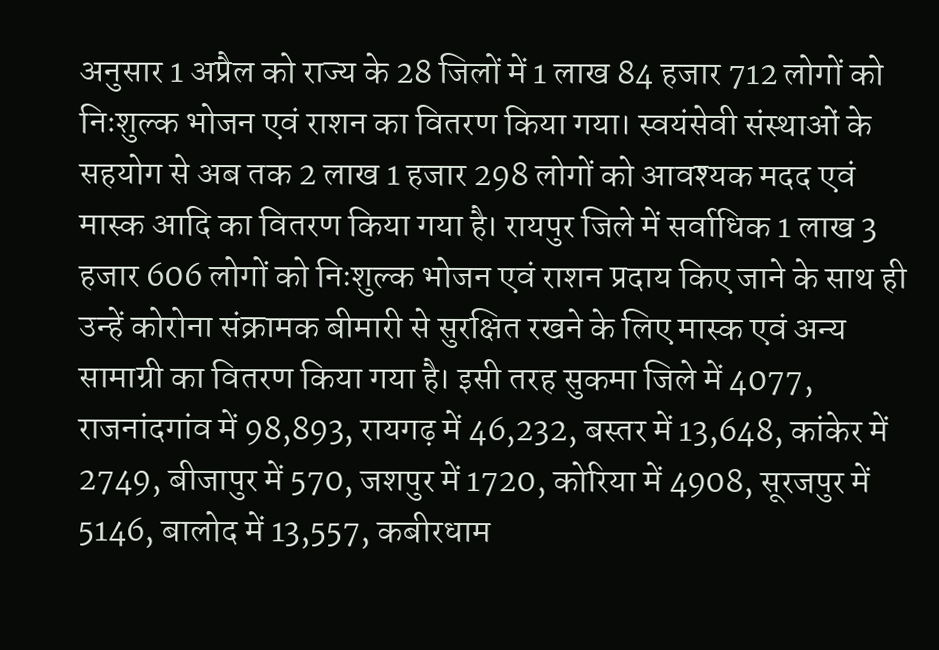अनुसार 1 अप्रैल को राज्य के 28 जिलों में 1 लाख 84 हजार 712 लोगों को निःशुल्क भोजन एवं राशन का वितरण किया गया। स्वयंसेवी संस्थाओं के सहयोग से अब तक 2 लाख 1 हजार 298 लोगों को आवश्यक मदद एवं मास्क आदि का वितरण किया गया है। रायपुर जिले में सर्वाधिक 1 लाख 3 हजार 606 लोगों को निःशुल्क भोजन एवं राशन प्रदाय किए जाने के साथ ही उन्हें कोरोना संक्रामक बीमारी से सुरक्षित रखने के लिए मास्क एवं अन्य सामाग्री का वितरण किया गया है। इसी तरह सुकमा जिले में 4077, राजनांदगांव में 98,893, रायगढ़ में 46,232, बस्तर में 13,648, कांकेर में 2749, बीजापुर में 570, जशपुर में 1720, कोरिया में 4908, सूरजपुर में 5146, बालोद में 13,557, कबीरधाम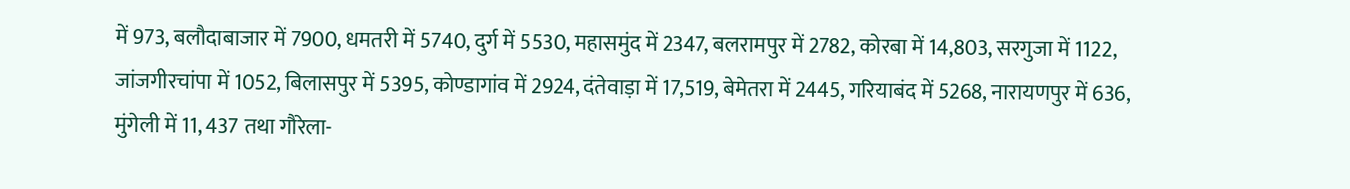में 973, बलौदाबाजार में 7900, धमतरी में 5740, दुर्ग में 5530, महासमुंद में 2347, बलरामपुर में 2782, कोरबा में 14,803, सरगुजा में 1122, जांजगीरचांपा में 1052, बिलासपुर में 5395, कोण्डागांव में 2924, दंतेवाड़ा में 17,519, बेमेतरा में 2445, गरियाबंद में 5268, नारायणपुर में 636, मुंगेली में 11, 437 तथा गौरेला-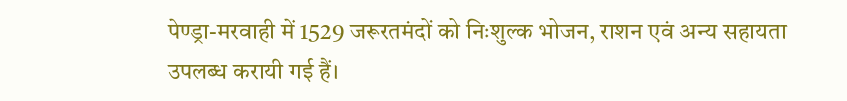पेण्ड्रा-मरवाही में 1529 जरूरतमंदों को निःशुल्क भोजन, राशन एवं अन्य सहायता उपलब्ध करायी गई हैं।